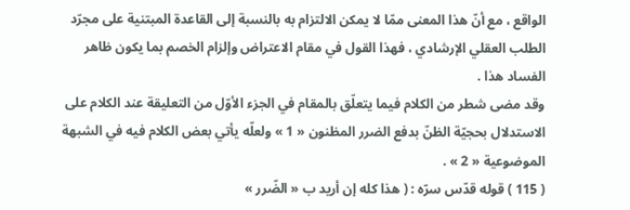الواقع ، مع أنّ هذا المعنى ممّا لا يمكن الالتزام به بالنسبة إلى القاعدة المبتنية على مجرّد الطلب العقلي الإرشادي ، فهذا القول في مقام الاعتراض وإلزام الخصم بما يكون ظاهر الفساد هذا .
وقد مضى شطر من الكلام فيما يتعلّق بالمقام في الجزء الأوّل من التعليقة عند الكلام على الاستدلال بحجيّة الظنّ بدفع الضرر المظنون « 1 » ولعلّه يأتي بعض الكلام فيه في الشبهة الموضوعية « 2 » .
( 115 ) قوله قدّس سرّه : ( هذا كله إن أريد ب « الضّرر »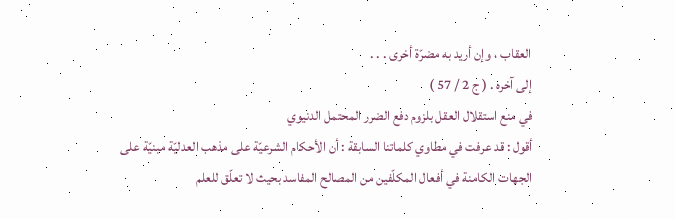العقاب ، وإن أريد به مضرّة أخرى . . .
إلى آخره . ( ج 2 / 57 )
في منع استقلال العقل بلزوم دفع الضرر المحتمل الدنيوي
أقول : قد عرفت في مطاوي كلماتنا السابقة : أن الأحكام الشرعيّة على مذهب العدليّة مبنيّة على الجهات الكامنة في أفعال المكلّفين من المصالح المفاسد بحيث لا تعلّق للعلم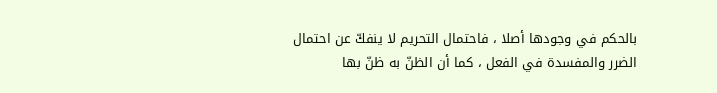بالحكم في وجودها أصلا ، فاحتمال التحريم لا ينفكّ عن احتمال الضرر والمفسدة في الفعل ، كما أن الظنّ به ظنّ بها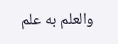والعلم به علم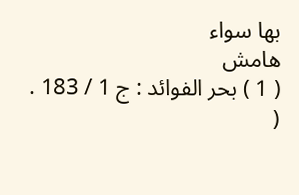بها سواء
هامش
( 1 ) بحر الفوائد : ج 1 / 183 .
(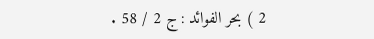2 ) بحر الفوائد : ج 2 / 58 .